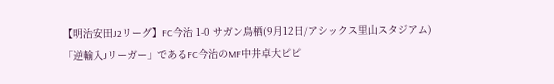【明治安田J2リーグ】FC今治 1-0 サガン鳥栖(9月12日/アシックス里山スタジアム)
「逆輸入Jリーガー」であるFC今治のMF中井卓大ピピ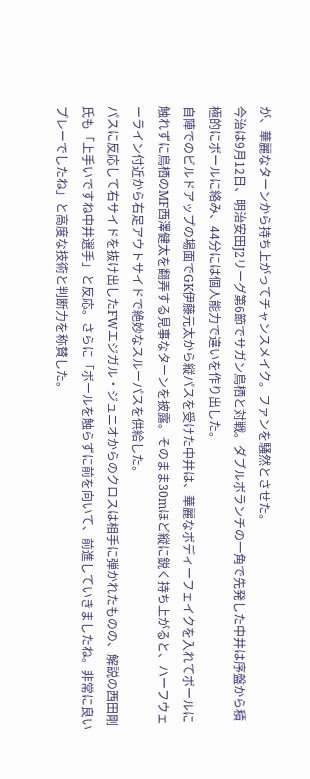が、華麗なターンから持ち上がってチャンスメイク。ファンを騒然とさせた。
今治は9月12日、明治安田J2リーグ第6節でサガン鳥栖と対戦。ダブルボランチの一角で先発した中井は序盤から積極的にボールに絡み、44分には個人能力で違いを作り出した。
自陣でのビルドアップの場面でGK伊藤元太から縦パスを受けた中井は、華麗なボディーフェイクを入れてボールに触れずに鳥栖のMF西澤健太を翻弄する見事なターンを披露。そのまま30mほど縦に鋭く持ち上がると、ハーフウェーライン付近から右足アウトサイドで絶妙なスルーパスを供給した。
パスに反応して右サイドを抜け出したFWエジガル・ジュニオからのクロスは相手に弾かれたものの、解説の西田剛氏も「上手いですね中井選手」と反応。さらに「ボールを触らずに前を向いて、前進していきましたね。非常に良いプレーでしたね」と高度な技術と判断力を称賛した。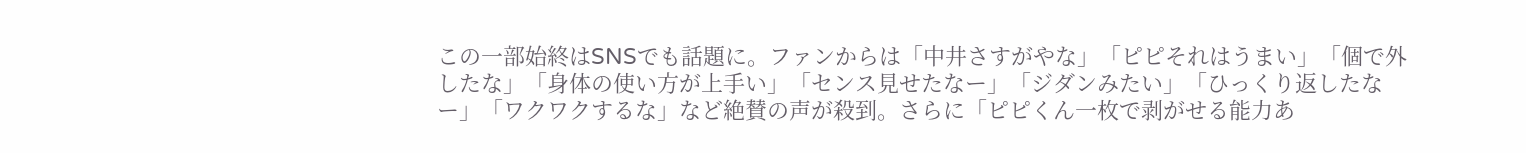この一部始終はSNSでも話題に。ファンからは「中井さすがやな」「ピピそれはうまい」「個で外したな」「身体の使い方が上手い」「センス見せたなー」「ジダンみたい」「ひっくり返したなー」「ワクワクするな」など絶賛の声が殺到。さらに「ピピくん一枚で剥がせる能力あ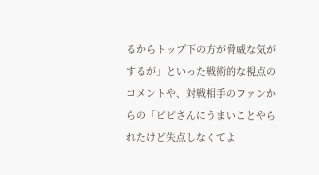るからトップ下の方が脅威な気がするが」といった戦術的な視点のコメントや、対戦相手のファンからの「ピピさんにうまいことやられたけど失点しなくてよ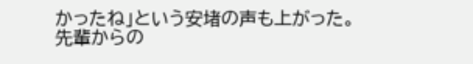かったね」という安堵の声も上がった。
先輩からの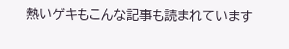熱いゲキもこんな記事も読まれています